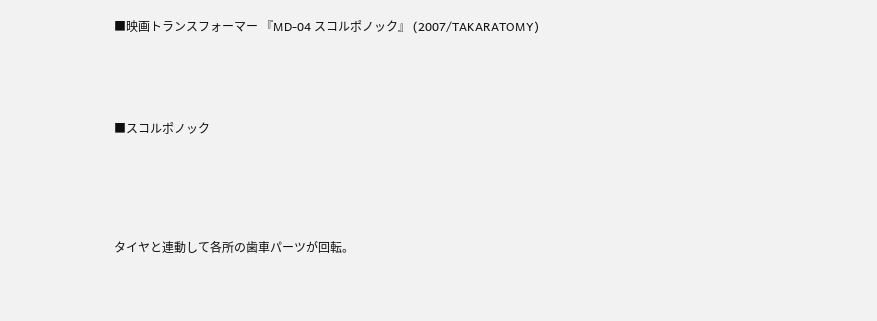■映画トランスフォーマー 『MD-04 スコルポノック』 (2007/TAKARATOMY)





■スコルポノック






タイヤと連動して各所の歯車パーツが回転。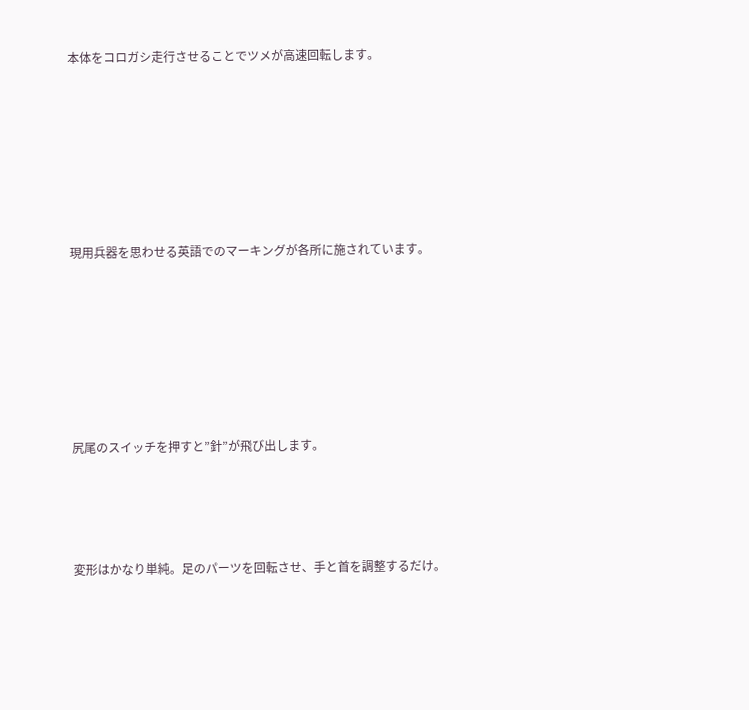本体をコロガシ走行させることでツメが高速回転します。







現用兵器を思わせる英語でのマーキングが各所に施されています。







尻尾のスイッチを押すと”針”が飛び出します。




変形はかなり単純。足のパーツを回転させ、手と首を調整するだけ。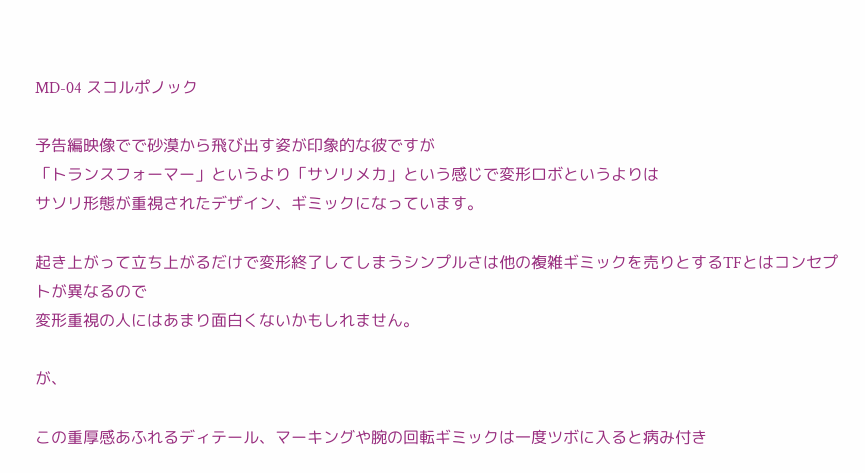MD-04 スコルポノック

予告編映像でで砂漠から飛び出す姿が印象的な彼ですが
「トランスフォーマー」というより「サソリメカ」という感じで変形ロボというよりは
サソリ形態が重視されたデザイン、ギミックになっています。

起き上がって立ち上がるだけで変形終了してしまうシンプルさは他の複雑ギミックを売りとするTFとはコンセプトが異なるので
変形重視の人にはあまり面白くないかもしれません。

が、

この重厚感あふれるディテール、マーキングや腕の回転ギミックは一度ツボに入ると病み付き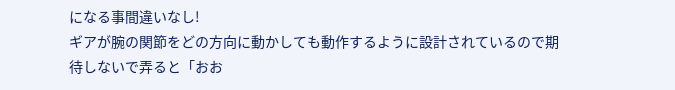になる事間違いなし!
ギアが腕の関節をどの方向に動かしても動作するように設計されているので期待しないで弄ると「おお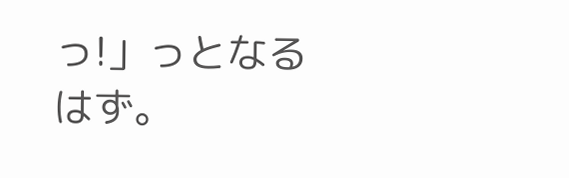っ!」っとなるはず。